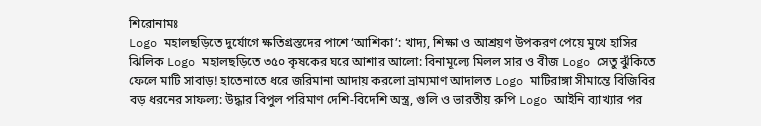শিরোনামঃ
Logo মহালছড়িতে দুর্যোগে ক্ষতিগ্রস্তদের পাশে ‘আশিকা’: খাদ্য, শিক্ষা ও আশ্রয়ণ উপকরণ পেয়ে মুখে হাসির ঝিলিক Logo মহালছড়িতে ৩৫০ কৃষকের ঘরে আশার আলো: বিনামূল্যে মিলল সার ও বীজ Logo সেতু ঝুঁকিতে ফেলে মাটি সাবাড়! হাতেনাতে ধরে জরিমানা আদায় করলো ভ্রাম্যমাণ আদালত Logo মাটিরাঙ্গা সীমান্তে বিজিবির বড় ধরনের সাফল্য: উদ্ধার বিপুল পরিমাণ দেশি-বিদেশি অস্ত্র, গুলি ও ভারতীয় রুপি Logo আইনি ব্যাখ্যার পর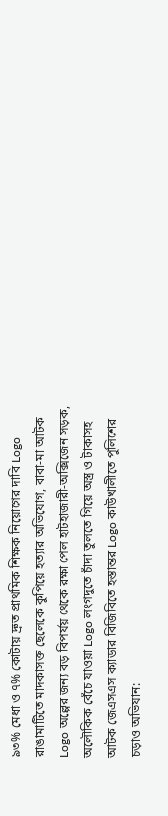৯৩% মেধা ও ৭% কোটায় দ্রুত প্রাথমিক শিক্ষক নিয়োগের দাবি Logo রাঙামাটিতে মাদকাসক্ত ছেলেকে কুপিয়ে হত্যার অভিযোগ, বাবা-মা আটক Logo অল্পের জন্য বড় বিপর্যয় থেকে রক্ষা পেল হাটহাজারী-অক্সিজেন সড়ক, অলৌকিক বেঁচে যাওয়া Logo লংগদুতে চাঁদা তুলতে গিয়ে অস্ত্র ও টাকাসহ আটক জেএসএস ক্যাডার বিজিবিতে হস্তান্তর Logo কাউখালীতে পুলিশের চড়াও অভিযান: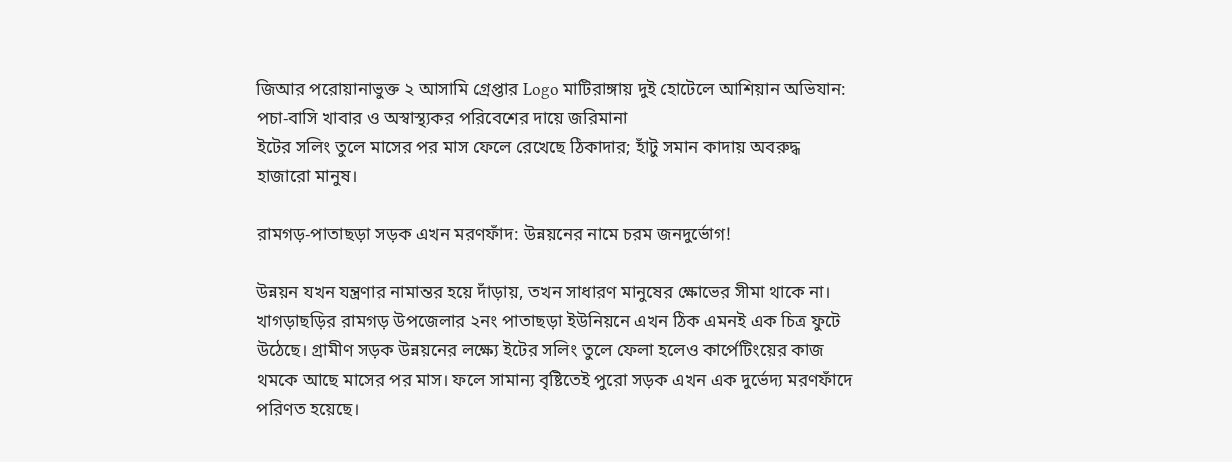জিআর পরোয়ানাভুক্ত ২ আসামি গ্রেপ্তার Logo মাটিরাঙ্গায় দুই হোটেলে আশিয়ান অভিযান: পচা-বাসি খাবার ও অস্বাস্থ্যকর পরিবেশের দায়ে জরিমানা
ইটের সলিং তুলে মাসের পর মাস ফেলে রেখেছে ঠিকাদার; হাঁটু সমান কাদায় অবরুদ্ধ হাজারো মানুষ।

রামগড়-পাতাছড়া সড়ক এখন মরণফাঁদ: উন্নয়নের নামে চরম জনদুর্ভোগ!

উন্নয়ন যখন যন্ত্রণার নামান্তর হয়ে দাঁড়ায়, তখন সাধারণ মানুষের ক্ষোভের সীমা থাকে না। খাগড়াছড়ির রামগড় উপজেলার ২নং পাতাছড়া ইউনিয়নে এখন ঠিক এমনই এক চিত্র ফুটে উঠেছে। গ্রামীণ সড়ক উন্নয়নের লক্ষ্যে ইটের সলিং তুলে ফেলা হলেও কার্পেটিংয়ের কাজ থমকে আছে মাসের পর মাস। ফলে সামান্য বৃষ্টিতেই পুরো সড়ক এখন এক দুর্ভেদ্য মরণফাঁদে পরিণত হয়েছে।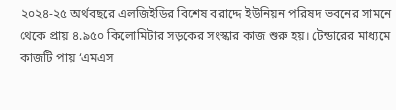২০২৪-২৫ অর্থবছরে এলজিইডির বিশেষ বরাদ্দে ইউনিয়ন পরিষদ ভবনের সামনে থেকে প্রায় ৪.৯৫০ কিলোমিটার সড়কের সংস্কার কাজ শুরু হয়। টেন্ডারের মাধ্যমে কাজটি পায় ‘এমএস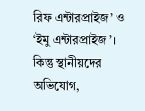রিফ এন্টারপ্রাইজ’ ও ‘ইমু এন্টারপ্রাইজ’। কিন্তু স্থানীয়দের অভিযোগ,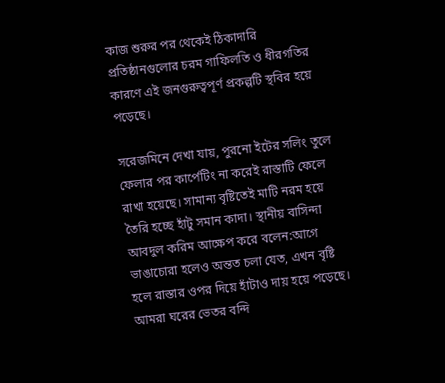কাজ শুরুর পর থেকেই ঠিকাদারি প্রতিষ্ঠানগুলোর চরম গাফিলতি ও ধীরগতির কারণে এই জনগুরুত্বপূর্ণ প্রকল্পটি স্থবির হয়ে পড়েছে।

সরেজমিনে দেখা যায়, পুরনো ইটের সলিং তুলে ফেলার পর কার্পেটিং না করেই রাস্তাটি ফেলে রাখা হয়েছে। সামান্য বৃষ্টিতেই মাটি নরম হয়ে তৈরি হচ্ছে হাঁটু সমান কাদা। স্থানীয় বাসিন্দা আবদুল করিম আক্ষেপ করে বলেন:আগে ভাঙাচোরা হলেও অন্তত চলা যেত, এখন বৃষ্টি হলে রাস্তার ওপর দিয়ে হাঁটাও দায় হয়ে পড়েছে। আমরা ঘরের ভেতর বন্দি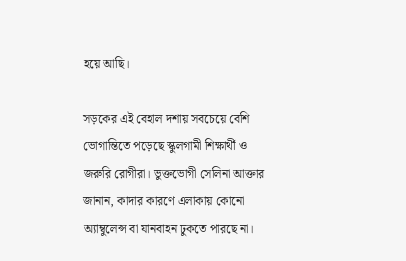হয়ে আছি।

সড়কের এই বেহাল দশায় সবচেয়ে বেশি ভোগান্তিতে পড়েছে স্কুলগামী শিক্ষার্থী ও জরুরি রোগীরা। ভুক্তভোগী সেলিনা আক্তার জানান, কাদার কারণে এলাকায় কোনো অ্যাম্বুলেন্স বা যানবাহন ঢুকতে পারছে না।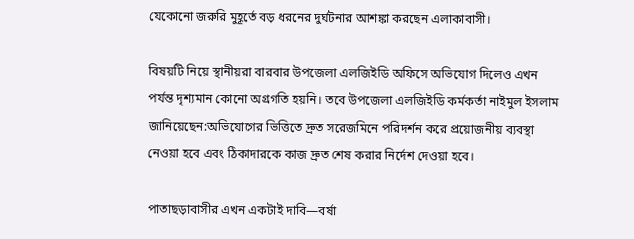যেকোনো জরুরি মুহূর্তে বড় ধরনের দুর্ঘটনার আশঙ্কা করছেন এলাকাবাসী।

বিষয়টি নিয়ে স্থানীয়রা বারবার উপজেলা এলজিইডি অফিসে অভিযোগ দিলেও এখন পর্যন্ত দৃশ্যমান কোনো অগ্রগতি হয়নি। তবে উপজেলা এলজিইডি কর্মকর্তা নাইমুল ইসলাম জানিয়েছেন:অভিযোগের ভিত্তিতে দ্রুত সরেজমিনে পরিদর্শন করে প্রয়োজনীয় ব্যবস্থা নেওয়া হবে এবং ঠিকাদারকে কাজ দ্রুত শেষ করার নির্দেশ দেওয়া হবে।

পাতাছড়াবাসীর এখন একটাই দাবি—বর্ষা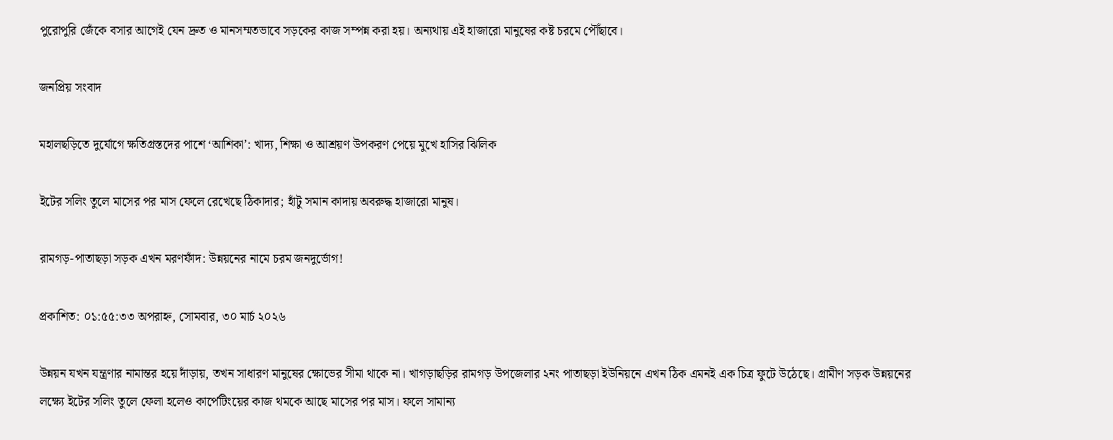পুরোপুরি জেঁকে বসার আগেই যেন দ্রুত ও মানসম্মতভাবে সড়কের কাজ সম্পন্ন করা হয়। অন্যথায় এই হাজারো মানুষের কষ্ট চরমে পৌঁছাবে।

জনপ্রিয় সংবাদ

মহালছড়িতে দুর্যোগে ক্ষতিগ্রস্তদের পাশে ‘আশিকা’: খাদ্য, শিক্ষা ও আশ্রয়ণ উপকরণ পেয়ে মুখে হাসির ঝিলিক

ইটের সলিং তুলে মাসের পর মাস ফেলে রেখেছে ঠিকাদার; হাঁটু সমান কাদায় অবরুদ্ধ হাজারো মানুষ।

রামগড়-পাতাছড়া সড়ক এখন মরণফাঁদ: উন্নয়নের নামে চরম জনদুর্ভোগ!

প্রকাশিত: ০১:৫৫:৩৩ অপরাহ্ন, সোমবার, ৩০ মার্চ ২০২৬

উন্নয়ন যখন যন্ত্রণার নামান্তর হয়ে দাঁড়ায়, তখন সাধারণ মানুষের ক্ষোভের সীমা থাকে না। খাগড়াছড়ির রামগড় উপজেলার ২নং পাতাছড়া ইউনিয়নে এখন ঠিক এমনই এক চিত্র ফুটে উঠেছে। গ্রামীণ সড়ক উন্নয়নের লক্ষ্যে ইটের সলিং তুলে ফেলা হলেও কার্পেটিংয়ের কাজ থমকে আছে মাসের পর মাস। ফলে সামান্য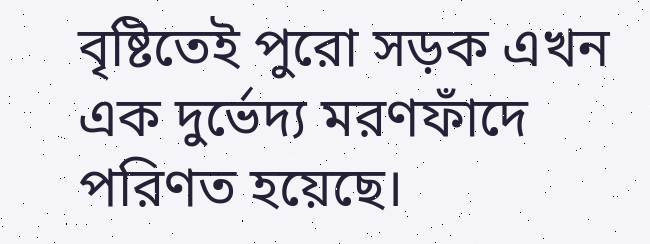বৃষ্টিতেই পুরো সড়ক এখন এক দুর্ভেদ্য মরণফাঁদে পরিণত হয়েছে।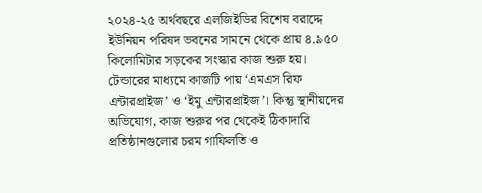২০২৪-২৫ অর্থবছরে এলজিইডির বিশেষ বরাদ্দে ইউনিয়ন পরিষদ ভবনের সামনে থেকে প্রায় ৪.৯৫০ কিলোমিটার সড়কের সংস্কার কাজ শুরু হয়। টেন্ডারের মাধ্যমে কাজটি পায় ‘এমএস রিফ এন্টারপ্রাইজ’ ও ‘ইমু এন্টারপ্রাইজ’। কিন্তু স্থানীয়দের অভিযোগ, কাজ শুরুর পর থেকেই ঠিকাদারি প্রতিষ্ঠানগুলোর চরম গাফিলতি ও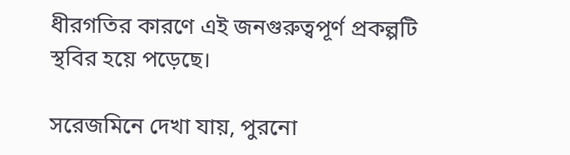ধীরগতির কারণে এই জনগুরুত্বপূর্ণ প্রকল্পটি স্থবির হয়ে পড়েছে।

সরেজমিনে দেখা যায়, পুরনো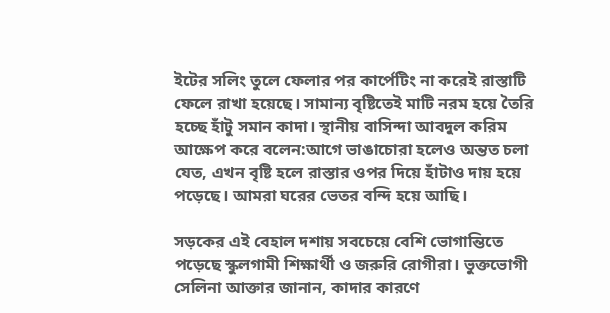ইটের সলিং তুলে ফেলার পর কার্পেটিং না করেই রাস্তাটি ফেলে রাখা হয়েছে। সামান্য বৃষ্টিতেই মাটি নরম হয়ে তৈরি হচ্ছে হাঁটু সমান কাদা। স্থানীয় বাসিন্দা আবদুল করিম আক্ষেপ করে বলেন:আগে ভাঙাচোরা হলেও অন্তত চলা যেত, এখন বৃষ্টি হলে রাস্তার ওপর দিয়ে হাঁটাও দায় হয়ে পড়েছে। আমরা ঘরের ভেতর বন্দি হয়ে আছি।

সড়কের এই বেহাল দশায় সবচেয়ে বেশি ভোগান্তিতে পড়েছে স্কুলগামী শিক্ষার্থী ও জরুরি রোগীরা। ভুক্তভোগী সেলিনা আক্তার জানান, কাদার কারণে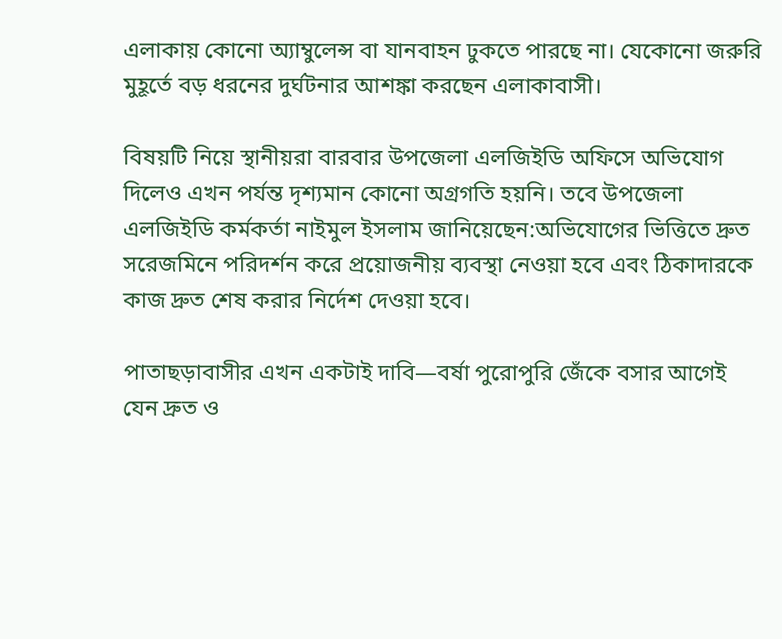এলাকায় কোনো অ্যাম্বুলেন্স বা যানবাহন ঢুকতে পারছে না। যেকোনো জরুরি মুহূর্তে বড় ধরনের দুর্ঘটনার আশঙ্কা করছেন এলাকাবাসী।

বিষয়টি নিয়ে স্থানীয়রা বারবার উপজেলা এলজিইডি অফিসে অভিযোগ দিলেও এখন পর্যন্ত দৃশ্যমান কোনো অগ্রগতি হয়নি। তবে উপজেলা এলজিইডি কর্মকর্তা নাইমুল ইসলাম জানিয়েছেন:অভিযোগের ভিত্তিতে দ্রুত সরেজমিনে পরিদর্শন করে প্রয়োজনীয় ব্যবস্থা নেওয়া হবে এবং ঠিকাদারকে কাজ দ্রুত শেষ করার নির্দেশ দেওয়া হবে।

পাতাছড়াবাসীর এখন একটাই দাবি—বর্ষা পুরোপুরি জেঁকে বসার আগেই যেন দ্রুত ও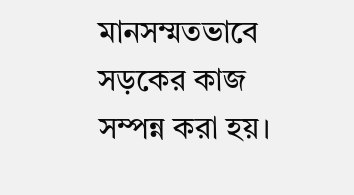মানসম্মতভাবে সড়কের কাজ সম্পন্ন করা হয়।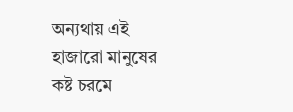অন্যথায় এই হাজারো মানুষের কষ্ট চরমে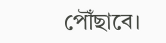পৌঁছাবে।